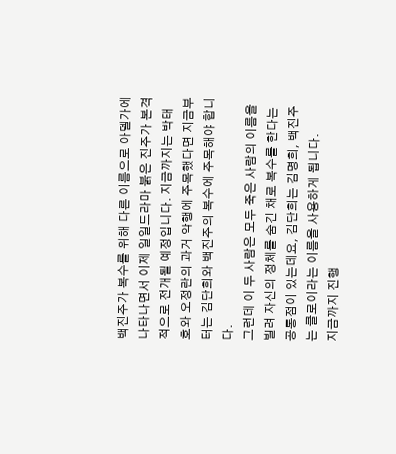백진주가 복수를 위해 다른 이름으로 아델가에 나타나면서 이제 일일드라마 붉은 진주가 본격적으로 전개될 예정입니다. 지금까지는 박태호와 오정란의 과거 악행에 주목했다면 지금부터는 김단희와 백진주의 복수에 주목해야 합니다.
그런데 이 두 사람은 모두 죽은 사람의 이름을 빌려 자신의 정체를 숨긴 채로 복수를 한다는 공통점이 있는데요, 김단희는 김명희, 백진주는 클로이라는 이름을 사용하게 됩니다.
지금까지 진행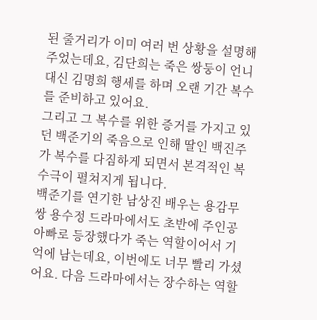된 줄거리가 이미 여러 번 상황을 설명해 주었는데요, 김단희는 죽은 쌍둥이 언니 대신 김명희 행세를 하며 오랜 기간 복수를 준비하고 있어요.
그리고 그 복수를 위한 증거를 가지고 있던 백준기의 죽음으로 인해 딸인 백진주가 복수를 다짐하게 되면서 본격적인 복수극이 펼쳐지게 됩니다.
백준기를 연기한 남상진 배우는 용감무쌍 용수정 드라마에서도 초반에 주인공 아빠로 등장했다가 죽는 역할이어서 기억에 남는데요, 이번에도 너무 빨리 가셨어요. 다음 드라마에서는 장수하는 역할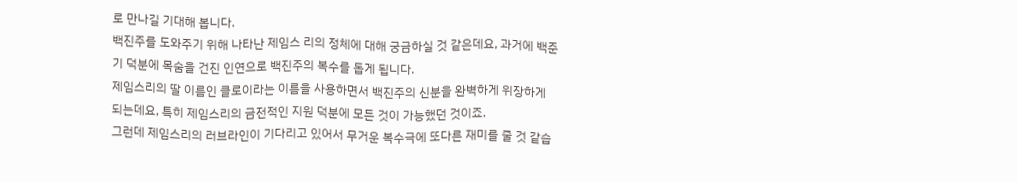로 만나길 기대해 봅니다.
백진주를 도와주기 위해 나타난 제임스 리의 정체에 대해 궁금하실 것 같은데요, 과거에 백준기 덕분에 목숨을 건진 인연으로 백진주의 복수를 돕게 됩니다.
제임스리의 딸 이름인 클로이라는 이름을 사용하면서 백진주의 신분을 완벽하게 위장하게 되는데요, 특히 제임스리의 금전적인 지원 덕분에 모든 것이 가능했던 것이죠.
그런데 제임스리의 러브라인이 기다리고 있어서 무거운 복수극에 또다른 재미를 줄 것 같습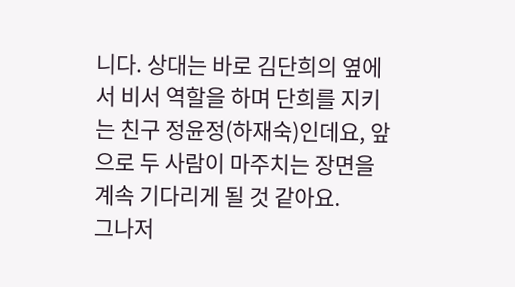니다. 상대는 바로 김단희의 옆에서 비서 역할을 하며 단희를 지키는 친구 정윤정(하재숙)인데요, 앞으로 두 사람이 마주치는 장면을 계속 기다리게 될 것 같아요.
그나저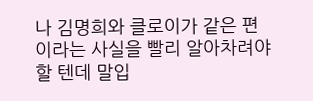나 김명희와 클로이가 같은 편이라는 사실을 빨리 알아차려야 할 텐데 말입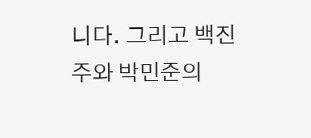니다. 그리고 백진주와 박민준의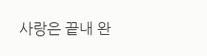사랑은 끝내 완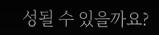성될 수 있을까요?